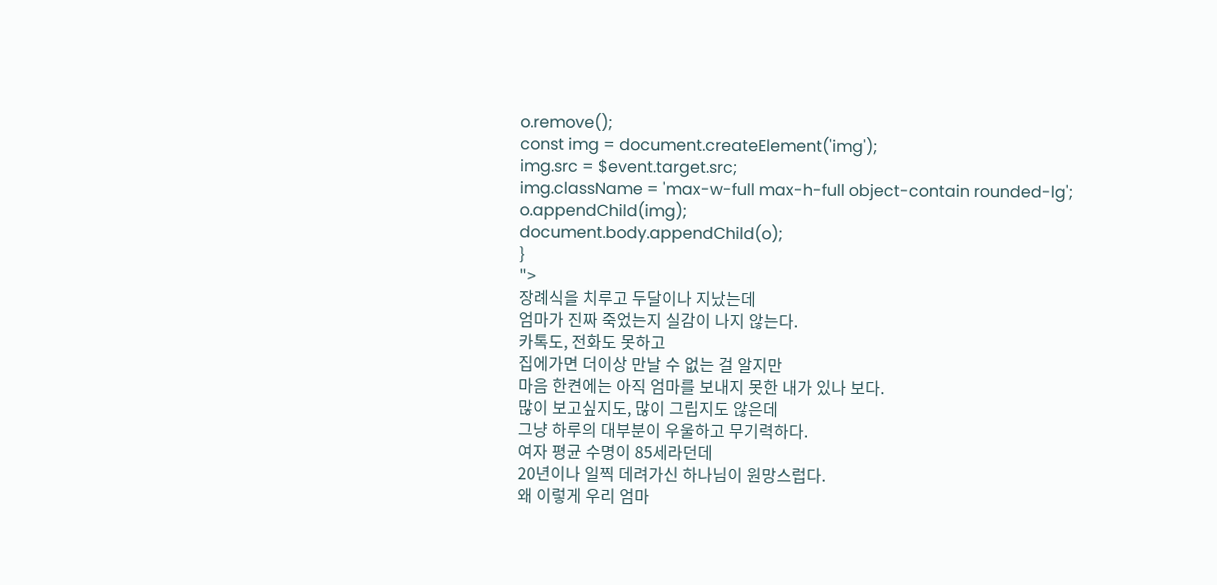o.remove();
const img = document.createElement('img');
img.src = $event.target.src;
img.className = 'max-w-full max-h-full object-contain rounded-lg';
o.appendChild(img);
document.body.appendChild(o);
}
">
장례식을 치루고 두달이나 지났는데
엄마가 진짜 죽었는지 실감이 나지 않는다.
카톡도, 전화도 못하고
집에가면 더이상 만날 수 없는 걸 알지만
마음 한켠에는 아직 엄마를 보내지 못한 내가 있나 보다.
많이 보고싶지도, 많이 그립지도 않은데
그냥 하루의 대부분이 우울하고 무기력하다.
여자 평균 수명이 85세라던데
20년이나 일찍 데려가신 하나님이 원망스럽다.
왜 이렇게 우리 엄마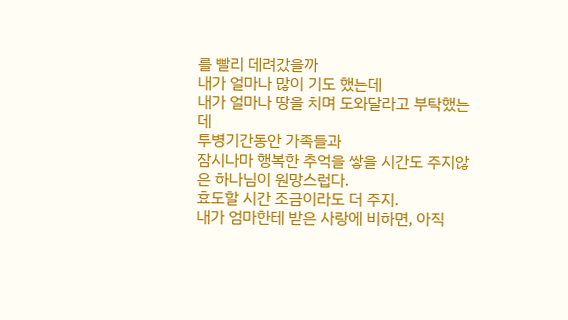를 빨리 데려갔을까
내가 얼마나 많이 기도 했는데
내가 얼마나 땅을 치며 도와달라고 부탁했는데
투병기간동안 가족들과
잠시나마 행복한 추억을 쌓을 시간도 주지않은 하나님이 원망스럽다.
효도할 시간 조금이라도 더 주지.
내가 엄마한테 받은 사랑에 비하면, 아직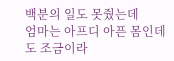백분의 일도 못줬는데
엄마는 아프디 아픈 몸인데도 조금이라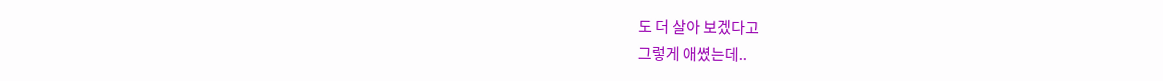도 더 살아 보겠다고
그렇게 애쎴는데..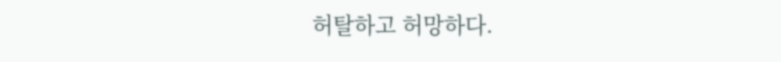허탈하고 허망하다.